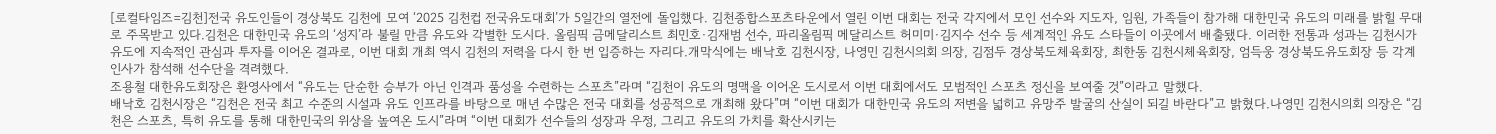[로컬타임즈=김천]전국 유도인들이 경상북도 김천에 모여 ‘2025 김천컵 전국유도대회’가 5일간의 열전에 돌입했다. 김천종합스포츠타운에서 열린 이번 대회는 전국 각지에서 모인 선수와 지도자, 임원, 가족들이 참가해 대한민국 유도의 미래를 밝힐 무대로 주목받고 있다.김천은 대한민국 유도의 ‘성지’라 불릴 만큼 유도와 각별한 도시다. 올림픽 금메달리스트 최민호·김재범 선수, 파리올림픽 메달리스트 허미미·김지수 선수 등 세계적인 유도 스타들이 이곳에서 배출됐다. 이러한 전통과 성과는 김천시가 유도에 지속적인 관심과 투자를 이어온 결과로, 이번 대회 개최 역시 김천의 저력을 다시 한 번 입증하는 자리다.개막식에는 배낙호 김천시장, 나영민 김천시의회 의장, 김점두 경상북도체육회장, 최한동 김천시체육회장, 엄득웅 경상북도유도회장 등 각계 인사가 참석해 선수단을 격려했다.
조용철 대한유도회장은 환영사에서 “유도는 단순한 승부가 아닌 인격과 품성을 수련하는 스포츠”라며 “김천이 유도의 명맥을 이어온 도시로서 이번 대회에서도 모범적인 스포츠 정신을 보여줄 것”이라고 말했다.
배낙호 김천시장은 “김천은 전국 최고 수준의 시설과 유도 인프라를 바탕으로 매년 수많은 전국 대회를 성공적으로 개최해 왔다”며 “이번 대회가 대한민국 유도의 저변을 넓히고 유망주 발굴의 산실이 되길 바란다”고 밝혔다.나영민 김천시의회 의장은 “김천은 스포츠, 특히 유도를 통해 대한민국의 위상을 높여온 도시”라며 “이번 대회가 선수들의 성장과 우정, 그리고 유도의 가치를 확산시키는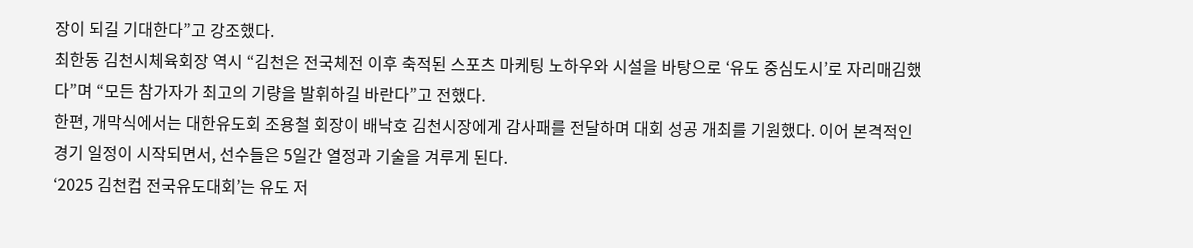장이 되길 기대한다”고 강조했다.
최한동 김천시체육회장 역시 “김천은 전국체전 이후 축적된 스포츠 마케팅 노하우와 시설을 바탕으로 ‘유도 중심도시’로 자리매김했다”며 “모든 참가자가 최고의 기량을 발휘하길 바란다”고 전했다.
한편, 개막식에서는 대한유도회 조용철 회장이 배낙호 김천시장에게 감사패를 전달하며 대회 성공 개최를 기원했다. 이어 본격적인 경기 일정이 시작되면서, 선수들은 5일간 열정과 기술을 겨루게 된다.
‘2025 김천컵 전국유도대회’는 유도 저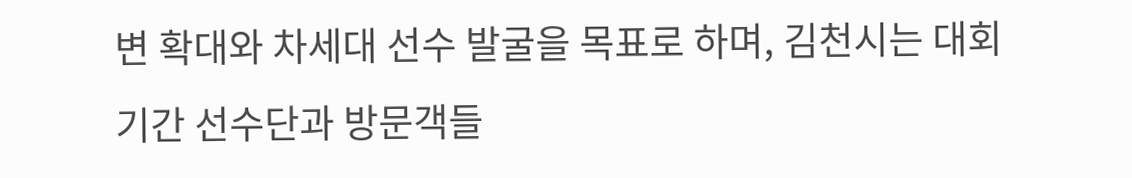변 확대와 차세대 선수 발굴을 목표로 하며, 김천시는 대회 기간 선수단과 방문객들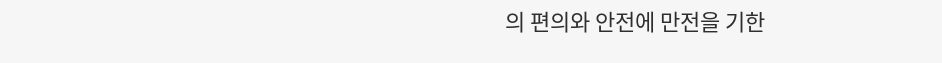의 편의와 안전에 만전을 기한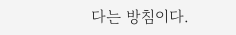다는 방침이다.